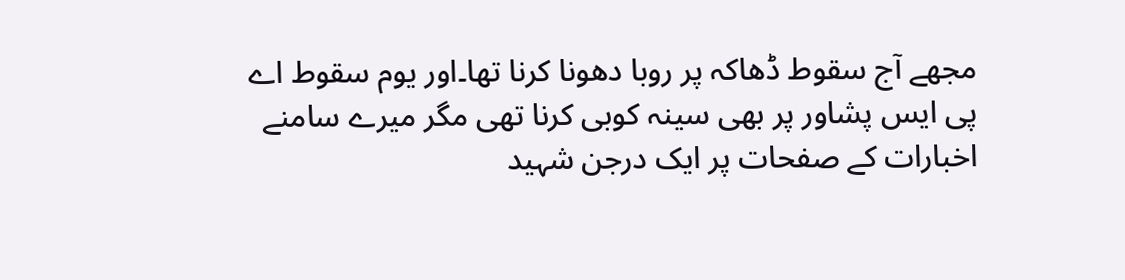مجھے آج سقوط ڈھاکہ پر روبا دھونا کرنا تھا۔اور یوم سقوط اے پی ایس پشاور پر بھی سینہ کوبی کرنا تھی مگر میرے سامنے اخبارات کے صفحات پر ایک درجن شہید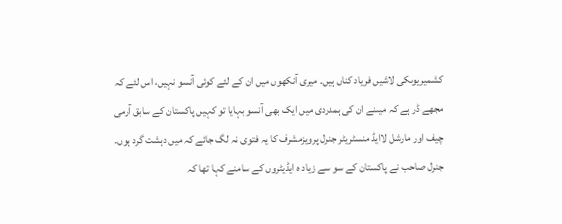کشمیریوںکی لاشیں فریاد کناں ہیں۔ میری آنکھوں میں ان کے لئے کوئی آنسو نہیں، اس لئے کہ مجھے ڈر ہے کہ میںنے ان کی ہمدردی میں ایک بھی آنسو بہایا تو کہیں پاکستان کے سابق آرمی چیف اور مارشل لاایڈ منسٹریٹر جنرل پرویزمشرف کا یہ فتوی نہ لگ جائے کہ میں دہشت گرد ہوں۔ جنرل صاحب نے پاکستان کے سو سے زیاد ہ ایڈیٹروں کے سامنے کہا تھا کہ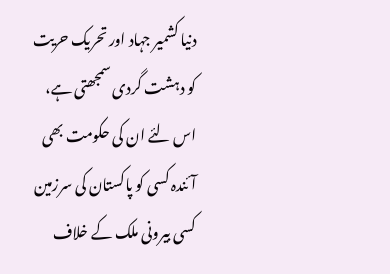دنیا کشمیر جہاد اور تحریک حریت کو دہشت گردی سمجھتی ہے، اس لئے ان کی حکومت بھی آئندہ کسی کو پاکستان کی سرزمین کسی بیرونی ملک کے خلاف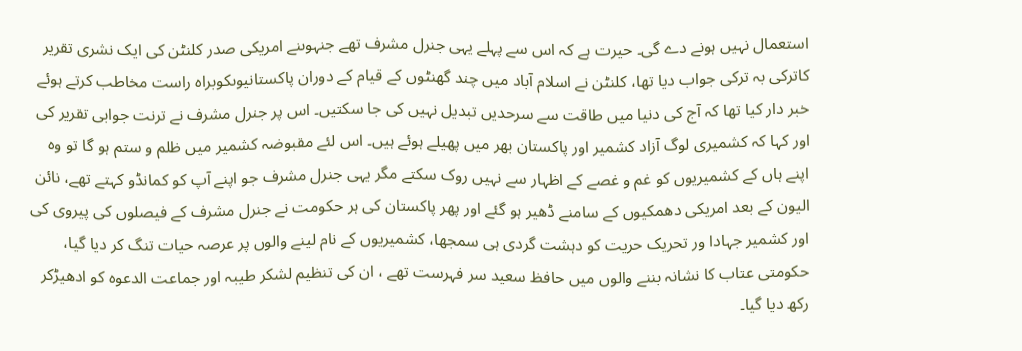استعمال نہیں ہونے دے گی۔ حیرت ہے کہ اس سے پہلے یہی جنرل مشرف تھے جنہوںنے امریکی صدر کلنٹن کی ایک نشری تقریر کاترکی بہ ترکی جواب دیا تھا، کلنٹن نے اسلام آباد میں چند گھنٹوں کے قیام کے دوران پاکستانیوںکوبراہ راست مخاطب کرتے ہوئے خبر دار کیا تھا کہ آج کی دنیا میں طاقت سے سرحدیں تبدیل نہیں کی جا سکتیں۔ اس پر جنرل مشرف نے ترنت جوابی تقریر کی اور کہا کہ کشمیری لوگ آزاد کشمیر اور پاکستان بھر میں پھیلے ہوئے ہیں۔ اس لئے مقبوضہ کشمیر میں ظلم و ستم ہو گا تو وہ اپنے ہاں کے کشمیریوں کو غم و غصے کے اظہار سے نہیں روک سکتے مگر یہی جنرل مشرف جو اپنے آپ کو کمانڈو کہتے تھے، نائن الیون کے بعد امریکی دھمکیوں کے سامنے ڈھیر ہو گئے اور پھر پاکستان کی ہر حکومت نے جنرل مشرف کے فیصلوں کی پیروی کی اور کشمیر جہادا ور تحریک حریت کو دہشت گردی ہی سمجھا، کشمیریوں کے نام لینے والوں پر عرصہ حیات تنگ کر دیا گیا، حکومتی عتاب کا نشانہ بننے والوں میں حافظ سعید سر فہرست تھے ، ان کی تنظیم لشکر طیبہ اور جماعت الدعوہ کو ادھیڑکر رکھ دیا گیا۔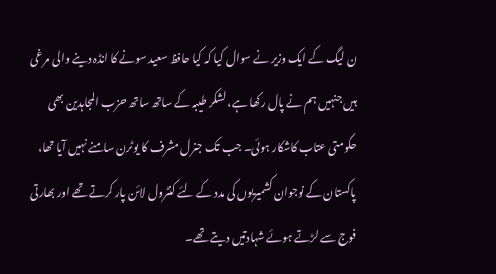ن لیگ کے ایک وزیر نے سوال کیا کہ کیا حافظ سعید سونے کا انڈہ دینے والی مرغی ہیں جنہیں ہم نے پال رکھا ہے، لشکر طیبہ کے ساتھ ساتھ حزب المجاہدین بھی حکومتی عتاب کاشکار ہوئی۔ جب تک جنرل مشرف کا یوٹرن سامنے نہیں آیا تھا، پاکستان کے نوجوان کشمیریوں کی مدد کے لئے کنٹرول لائن پار کرتے تھے اور بھارتی فوج سے لڑتے ہوئے شہادتیں دیتے تھے۔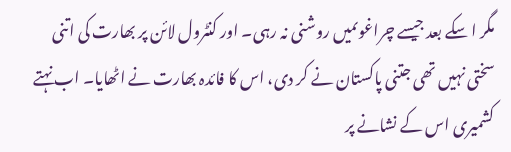مگر ا سکے بعد جیسے چراغوںمیں روشنی نہ رہی۔ اور کنٹرول لائن پر بھارت کی اتنی سختی نہیں تھی جتنی پاکستان نے کر دی، اس کا فائدہ بھارت نے اٹھایا۔ اب نہتے کشمیری اس کے نشانے پر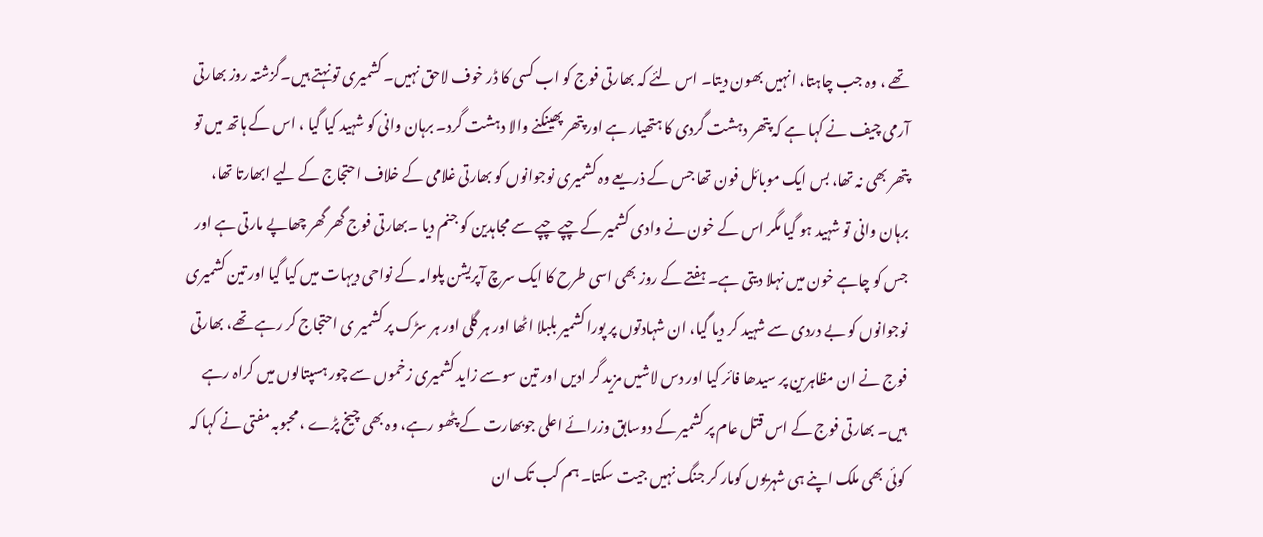تھے ، وہ جب چاہتا، انہیں بھون دیتا۔ اس لئے کہ بھارتی فوج کو اب کسی کا ڈر خوف لاحق نہیں۔ کشمیری تو نہتے ہیں۔گزشتہ روز بھارتی آرمی چیف نے کہا ہے کہ پتھر دہشت گردی کا ہتھیار ہے اور پتھر پھینکنے والا دہشت گرد۔ برہان وانی کو شہید کیا گیا ، اس کے ہاتھ میں تو پتھر بھی نہ تھا، بس ایک موبائل فون تھا جس کے ذریعے وہ کشمیری نوجوانوں کو بھارتی غلامی کے خلاف احتجاج کے لیے ابھارتا تھا، برہان وانی تو شہید ہو گیا مگر اس کے خون نے وادی کشمیر کے چپے چپے سے مجاہدین کو جنم دیا ۔بھارتی فوج گھر گھر چھاپے مارتی ہے اور جس کو چاہے خون میں نہلا دیتی ہے۔ ہفتے کے روز بھی اسی طرح کا ایک سرچ آپریشن پلوامہ کے نواحی دیہات میں کیا گیا اور تین کشمیری نوجوانوں کو بے دردی سے شہید کر دیا گیا، ان شہادتوں پر پورا کشمیر بلبلا اٹھا اور ہر گلی اور ہر سڑک پر کشمیر ی احتجاج کر رہے تھے، بھارتی فوج نے ان مظاہرین پر سیدھا فائر کیا اور دس لاشیں مزید گر ادیں اور تین سوسے زاید کشمیری زخموں سے چور ہسپتالوں میں کراہ رہے ہیں۔ بھارتی فوج کے اس قتل عام پر کشمیر کے دوسابق وزرائے اعلی جوبھارت کے پٹھو رہے، وہ بھی چیخ پڑے ، محبوبہ مفتی نے کہا کہ کوئی بھی ملک اپنے ہی شہریوں کومار کر جنگ نہیں جیت سکتا۔ ہم کب تک ان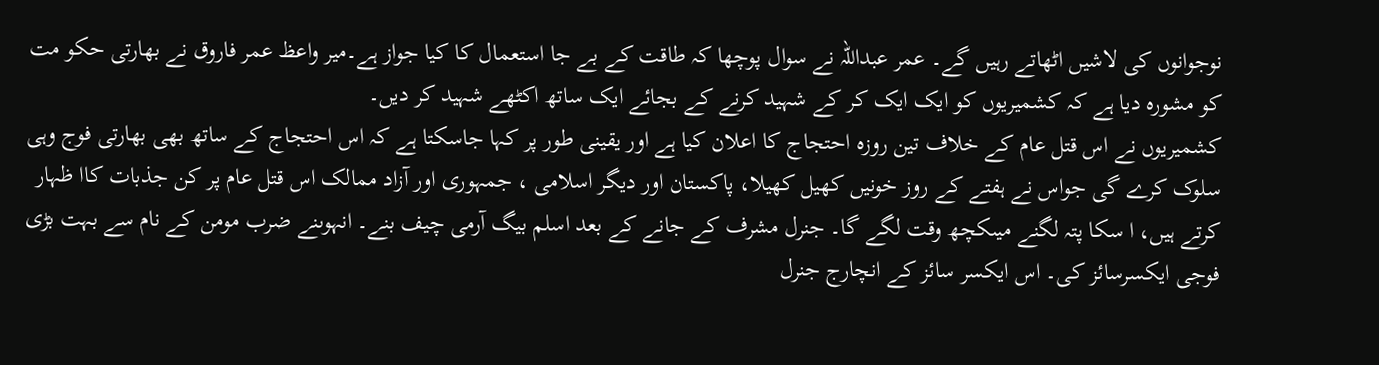نوجوانوں کی لاشیں اٹھاتے رہیں گے۔ عمر عبداللہ نے سوال پوچھا کہ طاقت کے بے جا استعمال کا کیا جواز ہے۔میر واعظ عمر فاروق نے بھارتی حکو مت کو مشورہ دیا ہے کہ کشمیریوں کو ایک ایک کر کے شہید کرنے کے بجائے ایک ساتھ اکٹھے شہید کر دیں۔
کشمیریوں نے اس قتل عام کے خلاف تین روزہ احتجاج کا اعلان کیا ہے اور یقینی طور پر کہا جاسکتا ہے کہ اس احتجاج کے ساتھ بھی بھارتی فوج وہی سلوک کرے گی جواس نے ہفتے کے روز خونیں کھیل کھیلا، پاکستان اور دیگر اسلامی ، جمہوری اور آزاد ممالک اس قتل عام پر کن جذبات کاا ظہار کرتے ہیں، ا سکا پتہ لگنے میںکچھ وقت لگے گا۔ جنرل مشرف کے جانے کے بعد اسلم بیگ آرمی چیف بنے۔ انہوںنے ضرب مومن کے نام سے بہت بڑی فوجی ایکسرسائز کی۔ اس ایکسر سائز کے انچارج جنرل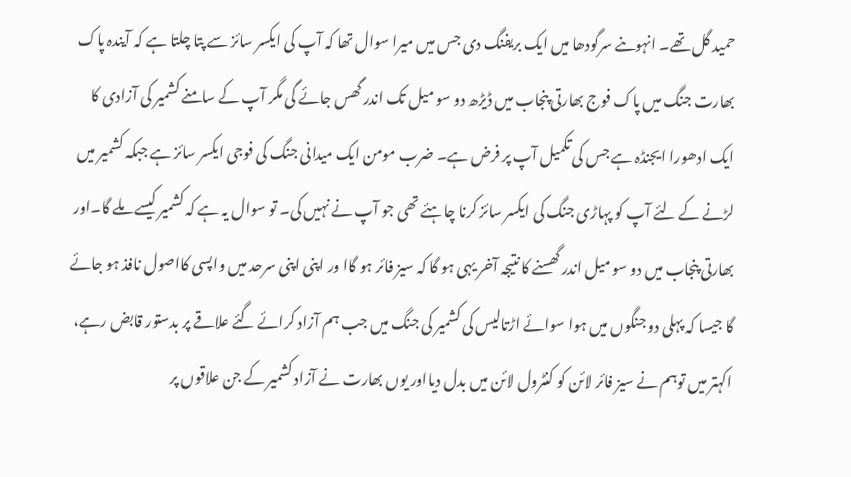حمید گل تھے۔ انہوںنے سرگودھا میں ایک بریفنگ دی جس میں میرا سوال تھا کہ آپ کی ایکسر سائز سے پتا چلتا ہے کہ آیندہ پاک بھارت جنگ میں پاک فوج بھارتی پنجاب میں ڈیڑھ دو سو میل تک اندر گھس جائے گی مگر آپ کے سامنے کشمیر کی آزادی کا ایک ادھورا ایجنڈہ ہے جس کی تکمیل آپ پر فرض ہے۔ ضرب مومن ایک میدانی جنگ کی فوجی ایکسر سائز ہے جبکہ کشمیر میں لڑنے کے لئے آپ کو پہاڑی جنگ کی ایکسر سائز کرنا چاہئے تھی جو آپ نے نہیں کی۔ تو سوال یہ ہے کہ کشمیر کیسے ملے گا۔اور بھارتی پنجاب میں دو سو میل اندر گھسنے کا نتیجہ آخر یہی ہو گا کہ سیز فائر ہو گاا ور اپنی اپنی سرحد میں واپسی کااصول نافذ ہو جائے گا جیسا کہ پہلی دو جنگوں میں ہوا سوائے اڑتالیس کی کشمیر کی جنگ میں جب ہم آزاد کرائے گئے علاقے پر بدستور قابض رہے، اکہتر میں توہم نے سیز فائر لائن کو کنٹرول لائن میں بدل دیااور یوں بھارت نے آزاد کشمیر کے جن علاقوں پر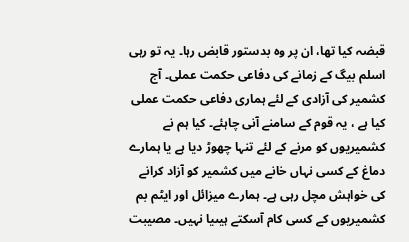قبضہ کیا تھا، ان پر وہ بدستور قابض رہا۔ یہ تو رہی اسلم بیگ کے زمانے کی دفاعی حکمت عملی۔ آج کشمیر کی آزادی کے لئے ہماری دفاعی حکمت عملی کیا ہے ، یہ قوم کے سامنے آنی چاہئے۔ کیا ہم نے کشمیریوں کو مرنے کے لئے تنہا چھوڑ دیا ہے یا ہمارے دماغ کے کسی نہاں خانے میں کشمیر کو آزاد کرانے کی خواہش مچل رہی ہے۔ ہمارے میزائل اور ایٹم بم کشمیریوں کے کسی کام آسکتے ہیںیا نہیں۔ مصیبت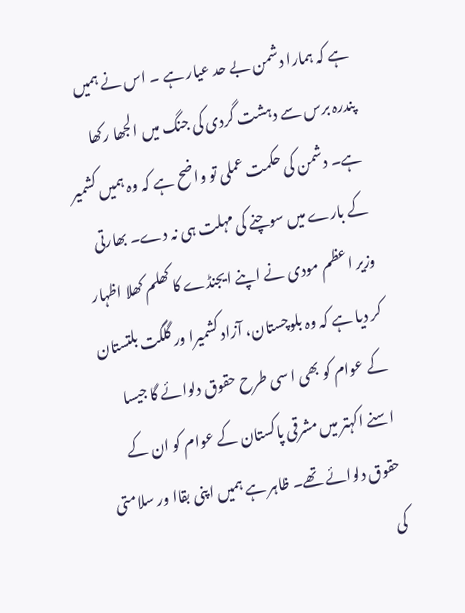ہے کہ ہمارا دشمن بے حد عیار ہے ۔ اس نے ہمیں پندرہ برس سے دہشت گردی کی جنگ میں الجھا رکھا ہے۔ دشمن کی حکمت عملی تو واضح ہے کہ وہ ہمیں کشمیر کے بارے میں سوچنے کی مہلت ہی نہ دے۔ بھارتی وزیر اعظم مودی نے اپنے ایجنڈے کا کھلم کھلا اظہار کر دیا ہے کہ وہ بلوچستان، آزاد کشمیرا ور گلگت بلتستان کے عوام کو بھی ا سی طرح حقوق دلوائے گا جیسا اسنے اکہتر میں مشرقی پاکستان کے عوام کو ان کے حقوق دلوائے تھے۔ ظاہر ہے ہمیں اپنی بقاا ور سلامتی کی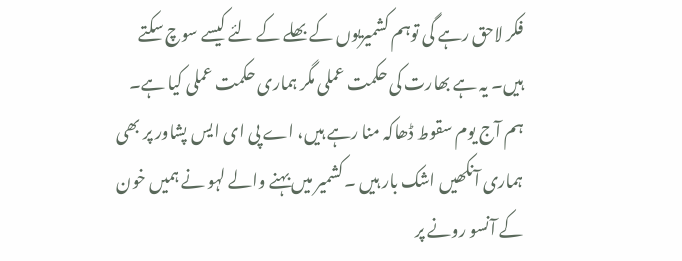فکر لاحق رہے گی توہم کشمیریوں کے بھلے کے لئے کیسے سوچ سکتے ہیں۔ یہ ہے بھارت کی حکمت عملی مگر ہماری حکمت عملی کیا ہے۔
ہم آج یوم سقوط ڈھاکہ منا رہے ہیں، اے پی ای ایس پشاور پر بھی ہماری آنکھیں اشک بار ہیں ۔کشمیر میں بہنے والے لہو نے ہمیں خون کے آنسو رونے پر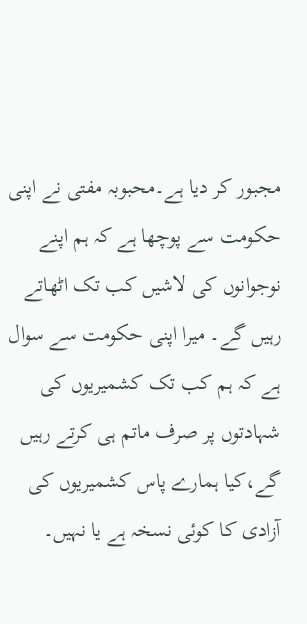مجبور کر دیا ہے۔محبوبہ مفتی نے اپنی حکومت سے پوچھا ہے کہ ہم اپنے نوجوانوں کی لاشیں کب تک اٹھاتے رہیں گے۔ میرا اپنی حکومت سے سوال ہے کہ ہم کب تک کشمیریوں کی شہادتوں پر صرف ماتم ہی کرتے رہیں گے،کیا ہمارے پاس کشمیریوں کی آزادی کا کوئی نسخہ ہے یا نہیں۔